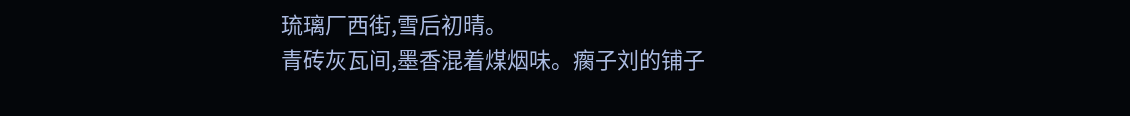琉璃厂西街,雪后初晴。
青砖灰瓦间,墨香混着煤烟味。瘸子刘的铺子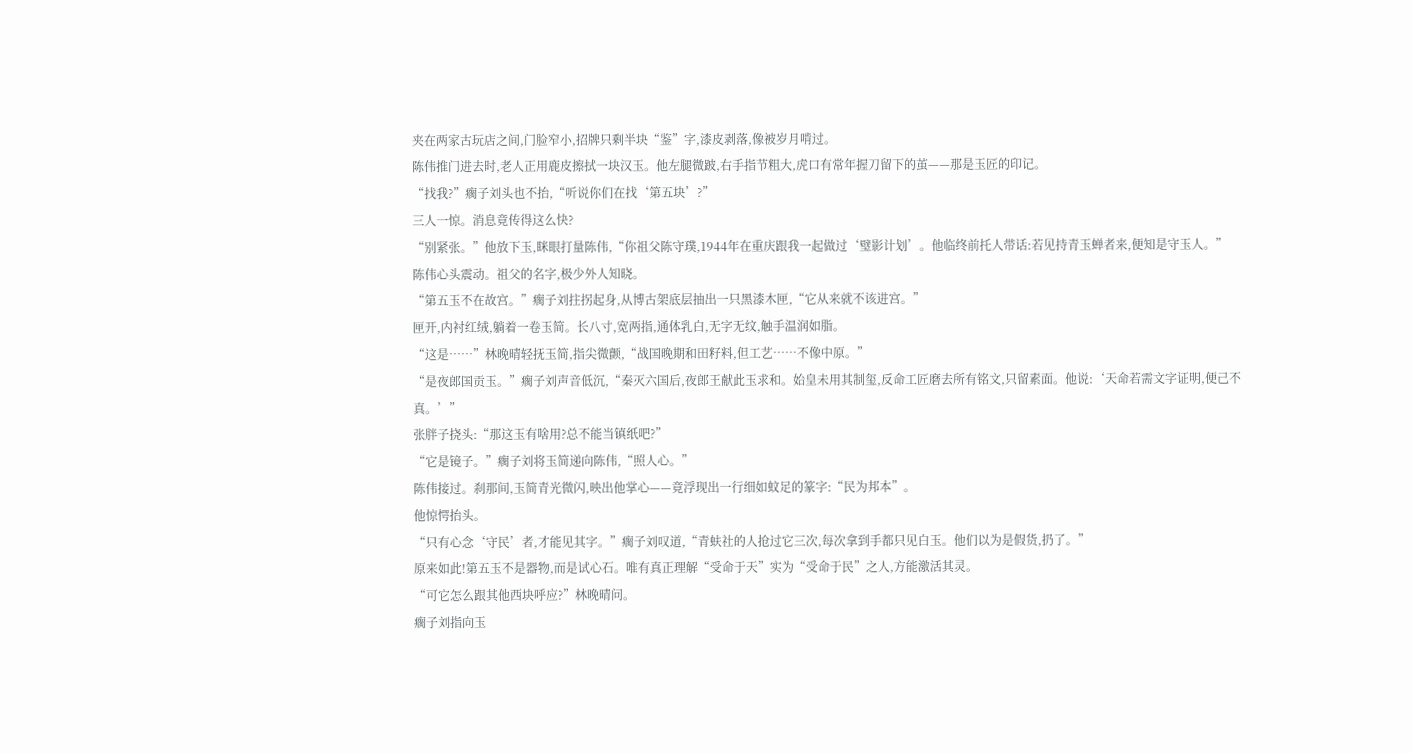夹在两家古玩店之间,门脸窄小,招牌只剩半块“鉴”字,漆皮剥落,像被岁月啃过。
陈伟推门进去时,老人正用鹿皮擦拭一块汉玉。他左腿微跛,右手指节粗大,虎口有常年握刀留下的茧——那是玉匠的印记。
“找我?”瘸子刘头也不抬,“听说你们在找‘第五块’?”
三人一惊。消息竟传得这么快?
“别紧张。”他放下玉,眯眼打量陈伟,“你祖父陈守璞,1944年在重庆跟我一起做过‘璧影计划’。他临终前托人带话:若见持青玉蝉者来,便知是守玉人。”
陈伟心头震动。祖父的名字,极少外人知晓。
“第五玉不在故宫。”瘸子刘拄拐起身,从博古架底层抽出一只黑漆木匣,“它从来就不该进宫。”
匣开,内衬红绒,躺着一卷玉简。长八寸,宽两指,通体乳白,无字无纹,触手温润如脂。
“这是……”林晚晴轻抚玉简,指尖微颤,“战国晚期和田籽料,但工艺……不像中原。”
“是夜郎国贡玉。”瘸子刘声音低沉,“秦灭六国后,夜郎王献此玉求和。始皇未用其制玺,反命工匠磨去所有铭文,只留素面。他说:‘天命若需文字证明,便己不真。’”
张胖子挠头:“那这玉有啥用?总不能当镇纸吧?”
“它是镜子。”瘸子刘将玉简递向陈伟,“照人心。”
陈伟接过。刹那间,玉简青光微闪,映出他掌心——竟浮现出一行细如蚊足的篆字:“民为邦本”。
他惊愕抬头。
“只有心念‘守民’者,才能见其字。”瘸子刘叹道,“青蚨社的人抢过它三次,每次拿到手都只见白玉。他们以为是假货,扔了。”
原来如此!第五玉不是器物,而是试心石。唯有真正理解“受命于天”实为“受命于民”之人,方能激活其灵。
“可它怎么跟其他西块呼应?”林晚晴问。
瘸子刘指向玉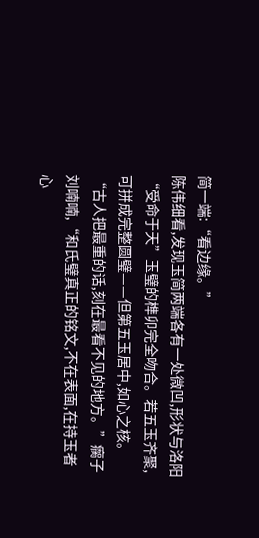简一端:“看边缘。”
陈伟细看,发现玉简两端各有一处微凹,形状与洛阳“受命于天”玉璧的榫卯完全吻合。若五玉齐聚,可拼成完整圆璧——但第五玉居中,如心之核。
“古人把最重的话,刻在最看不见的地方。”瘸子刘喃喃,“和氏璧真正的铭文,不在表面,在持玉者心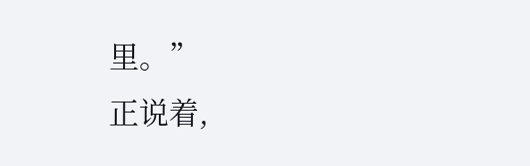里。”
正说着,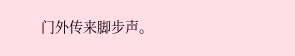门外传来脚步声。